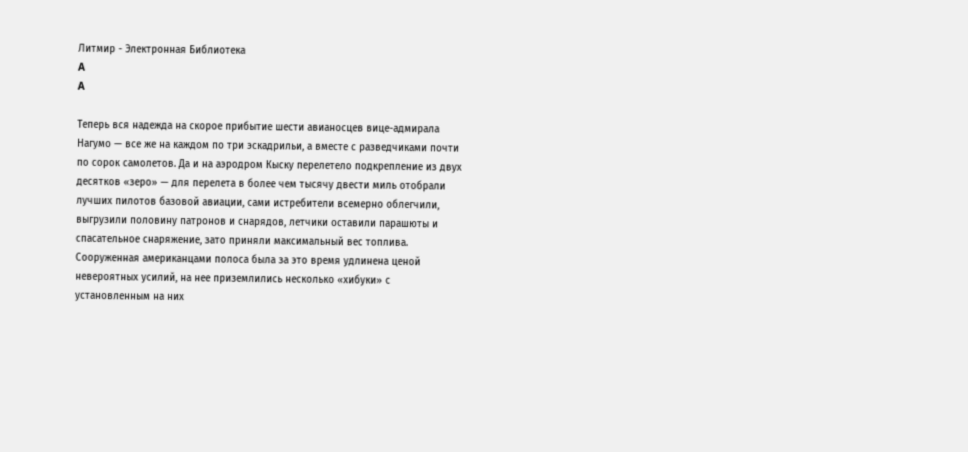Литмир - Электронная Библиотека
A
A

Теперь вся надежда на скорое прибытие шести авианосцев вице-адмирала Нагумо — все же на каждом по три эскадрильи, а вместе с разведчиками почти по сорок самолетов. Да и на аэродром Кыску перелетело подкрепление из двух десятков «зеро» — для перелета в более чем тысячу двести миль отобрали лучших пилотов базовой авиации, сами истребители всемерно облегчили, выгрузили половину патронов и снарядов, летчики оставили парашюты и спасательное снаряжение, зато приняли максимальный вес топлива. Сооруженная американцами полоса была за это время удлинена ценой невероятных усилий, на нее приземлились несколько «хибуки» с установленным на них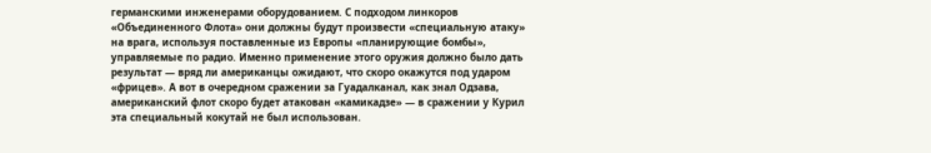германскими инженерами оборудованием. С подходом линкоров «Объединенного Флота» они должны будут произвести «специальную атаку» на врага, используя поставленные из Европы «планирующие бомбы», управляемые по радио. Именно применение этого оружия должно было дать результат — вряд ли американцы ожидают, что скоро окажутся под ударом «фрицев». А вот в очередном сражении за Гуадалканал, как знал Одзава, американский флот скоро будет атакован «камикадзе» — в сражении у Курил эта специальный кокутай не был использован.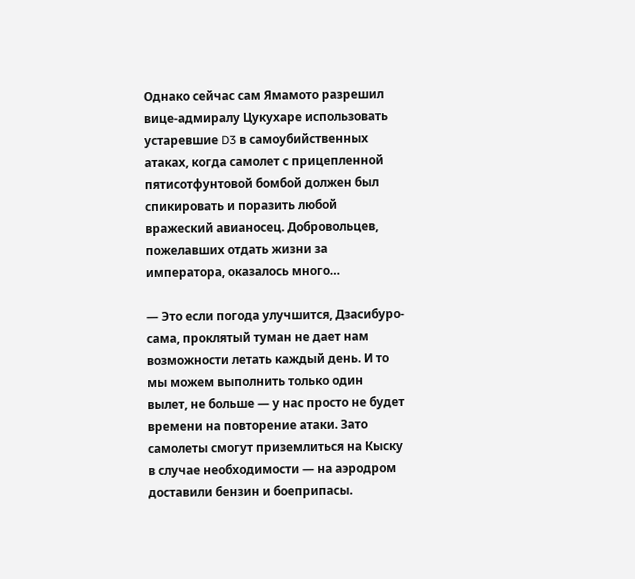Однако сейчас сам Ямамото разрешил вице-адмиралу Цукухаре использовать устаревшие D3 в самоубийственных атаках, когда самолет с прицепленной пятисотфунтовой бомбой должен был спикировать и поразить любой вражеский авианосец. Добровольцев, пожелавших отдать жизни за императора, оказалось много…

— Это если погода улучшится, Дзасибуро-сама, проклятый туман не дает нам возможности летать каждый день. И то мы можем выполнить только один вылет, не больше — у нас просто не будет времени на повторение атаки. Зато самолеты смогут приземлиться на Кыску в случае необходимости — на аэродром доставили бензин и боеприпасы.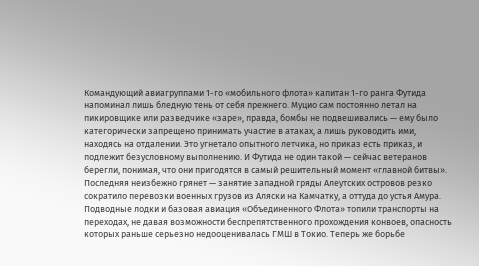Командующий авиагруппами 1-го «мобильного флота» капитан 1-го ранга Футида напоминал лишь бледную тень от себя прежнего. Муцио сам постоянно летал на пикировщике или разведчике «заре», правда, бомбы не подвешивались — ему было категорически запрещено принимать участие в атаках, а лишь руководить ими, находясь на отдалении. Это угнетало опытного летчика, но приказ есть приказ, и подлежит безусловному выполнению. И Футида не один такой — сейчас ветеранов берегли, понимая, что они пригодятся в самый решительный момент «главной битвы». Последняя неизбежно грянет — занятие западной гряды Алеутских островов резко сократило перевозки военных грузов из Аляски на Камчатку, а оттуда до устья Амура. Подводные лодки и базовая авиация «Объединенного Флота» топили транспорты на переходах, не давая возможности беспрепятственного прохождения конвоев, опасность которых раньше серьезно недооценивалась ГМШ в Токио. Теперь же борьбе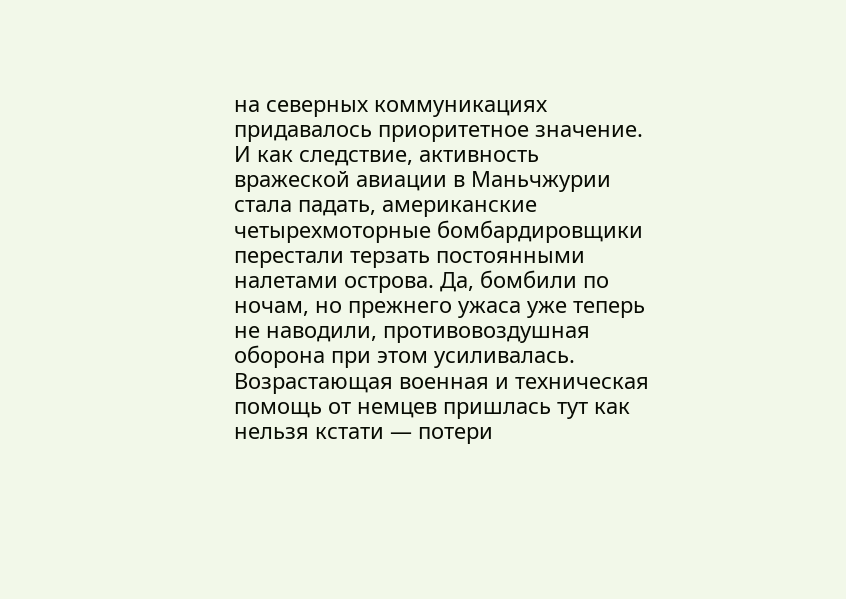на северных коммуникациях придавалось приоритетное значение. И как следствие, активность вражеской авиации в Маньчжурии стала падать, американские четырехмоторные бомбардировщики перестали терзать постоянными налетами острова. Да, бомбили по ночам, но прежнего ужаса уже теперь не наводили, противовоздушная оборона при этом усиливалась. Возрастающая военная и техническая помощь от немцев пришлась тут как нельзя кстати — потери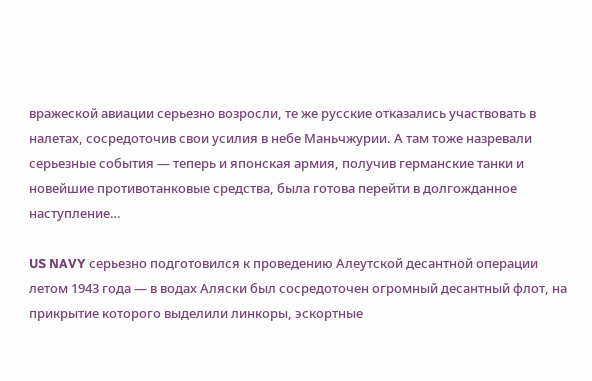вражеской авиации серьезно возросли, те же русские отказались участвовать в налетах, сосредоточив свои усилия в небе Маньчжурии. А там тоже назревали серьезные события — теперь и японская армия, получив германские танки и новейшие противотанковые средства, была готова перейти в долгожданное наступление…

US NAVY серьезно подготовился к проведению Алеутской десантной операции летом 1943 года — в водах Аляски был сосредоточен огромный десантный флот, на прикрытие которого выделили линкоры, эскортные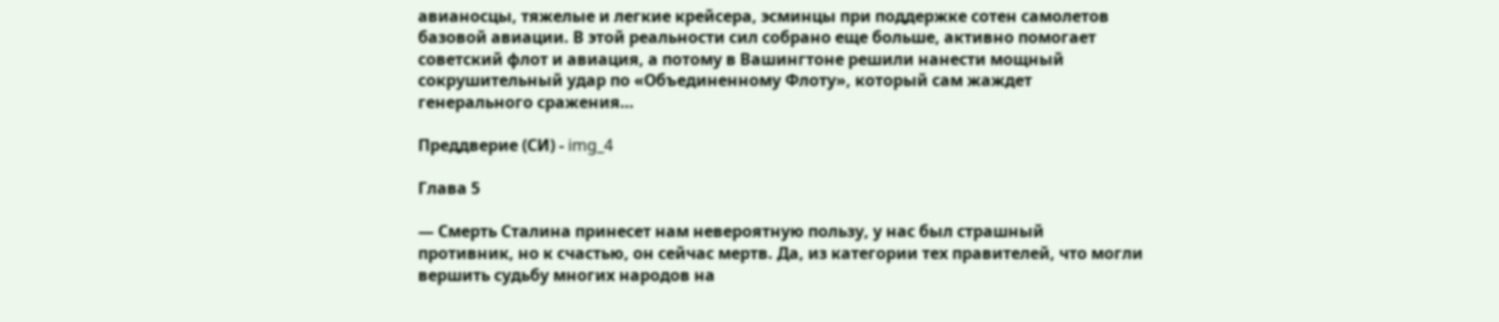авианосцы, тяжелые и легкие крейсера, эсминцы при поддержке сотен самолетов базовой авиации. В этой реальности сил собрано еще больше, активно помогает советский флот и авиация, а потому в Вашингтоне решили нанести мощный сокрушительный удар по «Объединенному Флоту», который сам жаждет генерального сражения…

Преддверие (СИ) - img_4

Глава 5

— Смерть Сталина принесет нам невероятную пользу, у нас был страшный противник, но к счастью, он сейчас мертв. Да, из категории тех правителей, что могли вершить судьбу многих народов на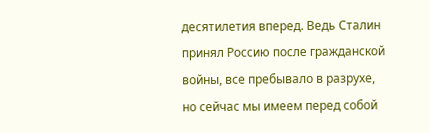десятилетия вперед. Ведь Сталин принял Россию после гражданской войны, все пребывало в разрухе, но сейчас мы имеем перед собой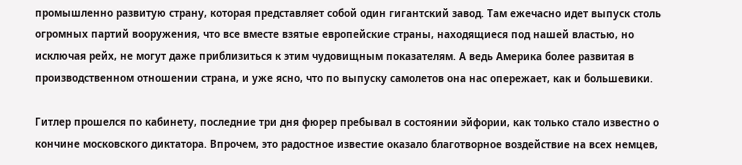промышленно развитую страну, которая представляет собой один гигантский завод. Там ежечасно идет выпуск столь огромных партий вооружения, что все вместе взятые европейские страны, находящиеся под нашей властью, но исключая рейх, не могут даже приблизиться к этим чудовищным показателям. А ведь Америка более развитая в производственном отношении страна, и уже ясно, что по выпуску самолетов она нас опережает, как и большевики.

Гитлер прошелся по кабинету, последние три дня фюрер пребывал в состоянии эйфории, как только стало известно о кончине московского диктатора. Впрочем, это радостное известие оказало благотворное воздействие на всех немцев,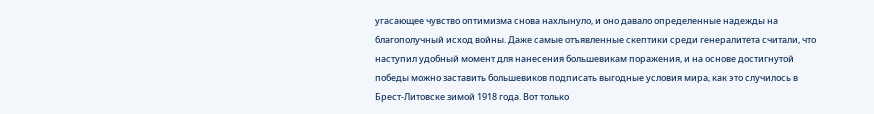угасающее чувство оптимизма снова нахлынуло, и оно давало определенные надежды на благополучный исход войны. Даже самые отъявленные скептики среди генералитета считали, что наступил удобный момент для нанесения большевикам поражения, и на основе достигнутой победы можно заставить большевиков подписать выгодные условия мира, как это случилось в Брест-Литовске зимой 1918 года. Вот только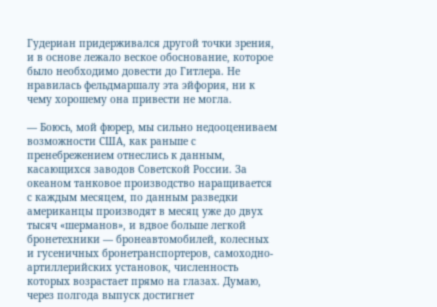Гудериан придерживался другой точки зрения, и в основе лежало веское обоснование, которое было необходимо довести до Гитлера. Не нравилась фельдмаршалу эта эйфория, ни к чему хорошему она привести не могла.

— Боюсь, мой фюрер, мы сильно недооцениваем возможности США, как раньше с пренебрежением отнеслись к данным, касающихся заводов Советской России. За океаном танковое производство наращивается с каждым месяцем, по данным разведки американцы производят в месяц уже до двух тысяч «шерманов», и вдвое больше легкой бронетехники — бронеавтомобилей, колесных и гусеничных бронетранспортеров, самоходно-артиллерийских установок, численность которых возрастает прямо на глазах. Думаю, через полгода выпуск достигнет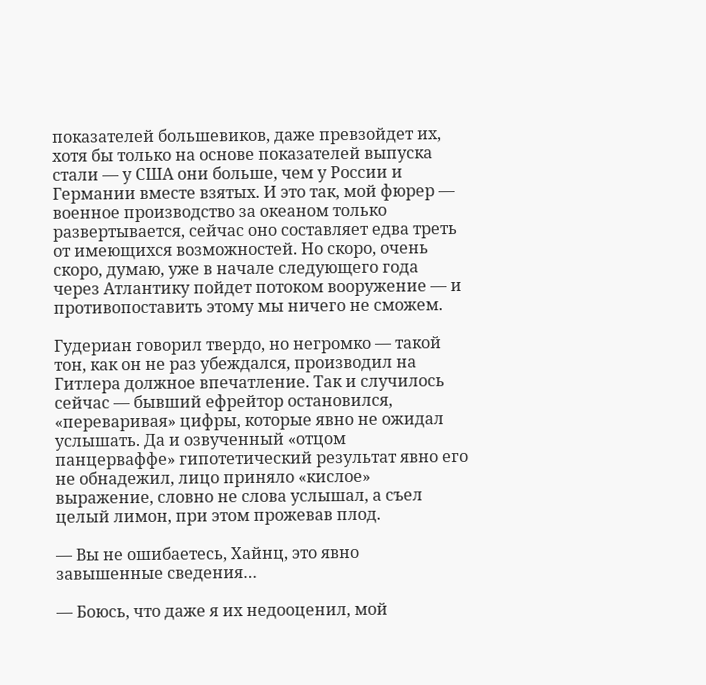показателей большевиков, даже превзойдет их, хотя бы только на основе показателей выпуска стали — у США они больше, чем у России и Германии вместе взятых. И это так, мой фюрер — военное производство за океаном только развертывается, сейчас оно составляет едва треть от имеющихся возможностей. Но скоро, очень скоро, думаю, уже в начале следующего года через Атлантику пойдет потоком вооружение — и противопоставить этому мы ничего не сможем.

Гудериан говорил твердо, но негромко — такой тон, как он не раз убеждался, производил на Гитлера должное впечатление. Так и случилось сейчас — бывший ефрейтор остановился, «переваривая» цифры, которые явно не ожидал услышать. Да и озвученный «отцом панцерваффе» гипотетический результат явно его не обнадежил, лицо приняло «кислое» выражение, словно не слова услышал, а съел целый лимон, при этом прожевав плод.

— Вы не ошибаетесь, Хайнц, это явно завышенные сведения…

— Боюсь, что даже я их недооценил, мой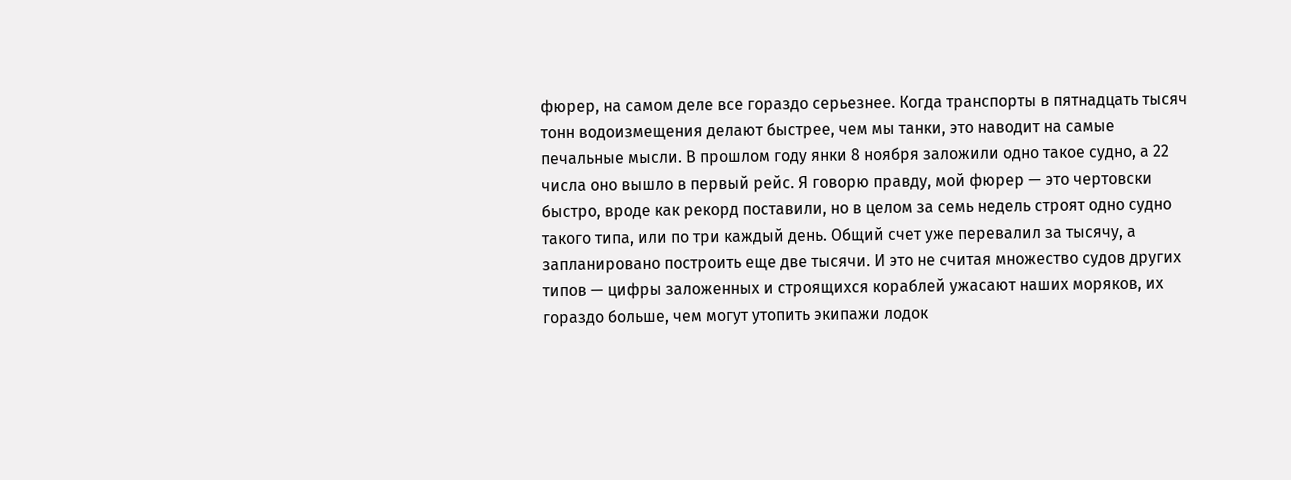фюрер, на самом деле все гораздо серьезнее. Когда транспорты в пятнадцать тысяч тонн водоизмещения делают быстрее, чем мы танки, это наводит на самые печальные мысли. В прошлом году янки 8 ноября заложили одно такое судно, а 22 числа оно вышло в первый рейс. Я говорю правду, мой фюрер — это чертовски быстро, вроде как рекорд поставили, но в целом за семь недель строят одно судно такого типа, или по три каждый день. Общий счет уже перевалил за тысячу, а запланировано построить еще две тысячи. И это не считая множество судов других типов — цифры заложенных и строящихся кораблей ужасают наших моряков, их гораздо больше, чем могут утопить экипажи лодок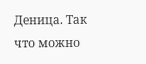Деница. Так что можно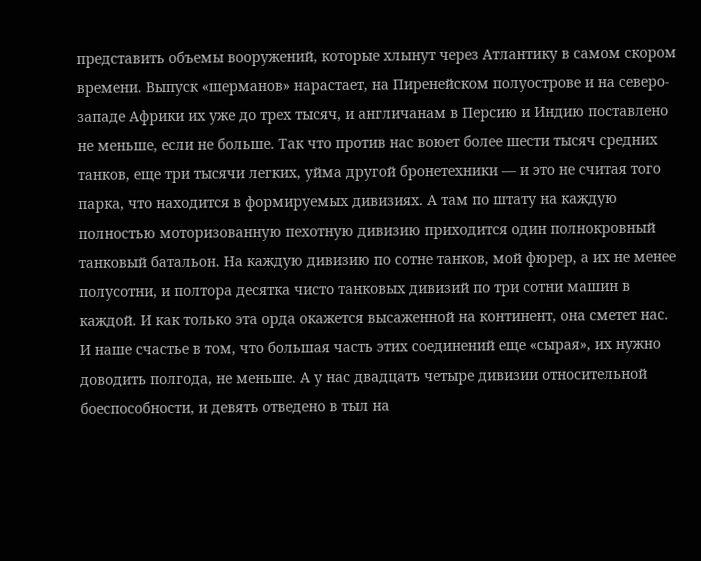представить объемы вооружений, которые хлынут через Атлантику в самом скором времени. Выпуск «шерманов» нарастает, на Пиренейском полуострове и на северо-западе Африки их уже до трех тысяч, и англичанам в Персию и Индию поставлено не меньше, если не больше. Так что против нас воюет более шести тысяч средних танков, еще три тысячи легких, уйма другой бронетехники — и это не считая того парка, что находится в формируемых дивизиях. А там по штату на каждую полностью моторизованную пехотную дивизию приходится один полнокровный танковый батальон. На каждую дивизию по сотне танков, мой фюрер, а их не менее полусотни, и полтора десятка чисто танковых дивизий по три сотни машин в каждой. И как только эта орда окажется высаженной на континент, она сметет нас. И наше счастье в том, что большая часть этих соединений еще «сырая», их нужно доводить полгода, не меньше. А у нас двадцать четыре дивизии относительной боеспособности, и девять отведено в тыл на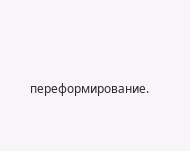переформирование.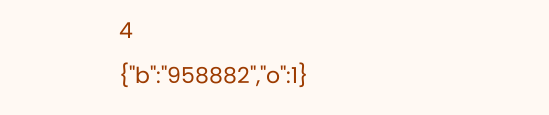4
{"b":"958882","o":1}